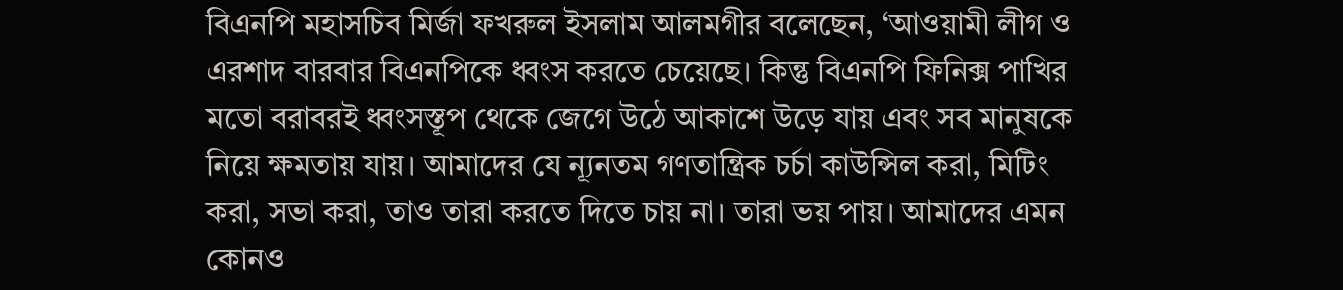বিএনপি মহাসচিব মির্জা ফখরুল ইসলাম আলমগীর বলেছেন, ‘আওয়ামী লীগ ও এরশাদ বারবার বিএনপিকে ধ্বংস করতে চেয়েছে। কিন্তু বিএনপি ফিনিক্স পাখির মতো বরাবরই ধ্বংসস্তূপ থেকে জেগে উঠে আকাশে উড়ে যায় এবং সব মানুষকে নিয়ে ক্ষমতায় যায়। আমাদের যে ন্যূনতম গণতান্ত্রিক চর্চা কাউন্সিল করা, মিটিং করা, সভা করা, তাও তারা করতে দিতে চায় না। তারা ভয় পায়। আমাদের এমন কোনও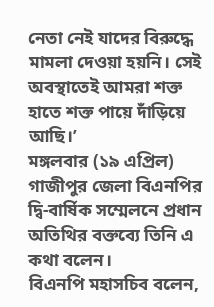নেতা নেই যাদের বিরুদ্ধে মামলা দেওয়া হয়নি। সেই অবস্থাতেই আমরা শক্ত হাতে শক্ত পায়ে দাঁড়িয়ে আছি।’
মঙ্গলবার (১৯ এপ্রিল) গাজীপুর জেলা বিএনপির দ্বি-বার্ষিক সম্মেলনে প্রধান অতিথির বক্তব্যে তিনি এ কথা বলেন।
বিএনপি মহাসচিব বলেন,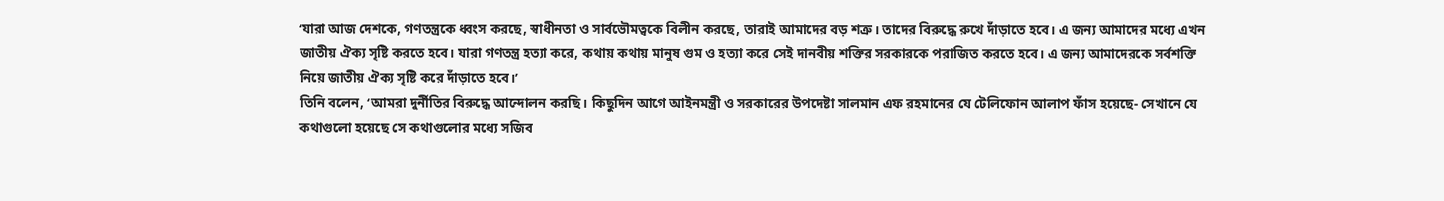‘যারা আজ দেশকে, গণতন্ত্রকে ধ্বংস করছে, স্বাধীনতা ও সার্বভৌমত্বকে বিলীন করছে, তারাই আমাদের বড় শত্রু। তাদের বিরুদ্ধে রুখে দাঁড়াতে হবে। এ জন্য আমাদের মধ্যে এখন জাতীয় ঐক্য সৃষ্টি করতে হবে। যারা গণতন্ত্র হত্যা করে, কথায় কথায় মানুষ গুম ও হত্যা করে সেই দানবীয় শক্তির সরকারকে পরাজিত করতে হবে। এ জন্য আমাদেরকে সর্বশক্তি নিয়ে জাতীয় ঐক্য সৃষ্টি করে দাঁড়াতে হবে।’
তিনি বলেন, ‘আমরা দুর্নীতির বিরুদ্ধে আন্দোলন করছি। কিছুদিন আগে আইনমন্ত্রী ও সরকারের উপদেষ্টা সালমান এফ রহমানের যে টেলিফোন আলাপ ফাঁস হয়েছে- সেখানে যে কথাগুলো হয়েছে সে কথাগুলোর মধ্যে সজিব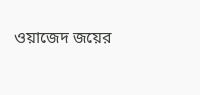ওয়াজেদ জয়ের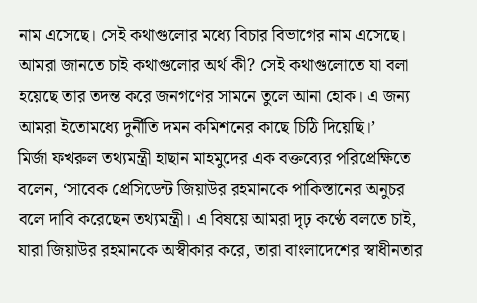নাম এসেছে। সেই কথাগুলোর মধ্যে বিচার বিভাগের নাম এসেছে। আমরা জানতে চাই কথাগুলোর অর্থ কী? সেই কথাগুলোতে যা বলা হয়েছে তার তদন্ত করে জনগণের সামনে তুলে আনা হোক। এ জন্য আমরা ইতোমধ্যে দুর্নীতি দমন কমিশনের কাছে চিঠি দিয়েছি।’
মির্জা ফখরুল তথ্যমন্ত্রী হাছান মাহমুদের এক বক্তব্যের পরিপ্রেক্ষিতে বলেন, ‘সাবেক প্রেসিডেন্ট জিয়াউর রহমানকে পাকিস্তানের অনুচর বলে দাবি করেছেন তথ্যমন্ত্রী। এ বিষয়ে আমরা দৃঢ় কণ্ঠে বলতে চাই, যারা জিয়াউর রহমানকে অস্বীকার করে, তারা বাংলাদেশের স্বাধীনতার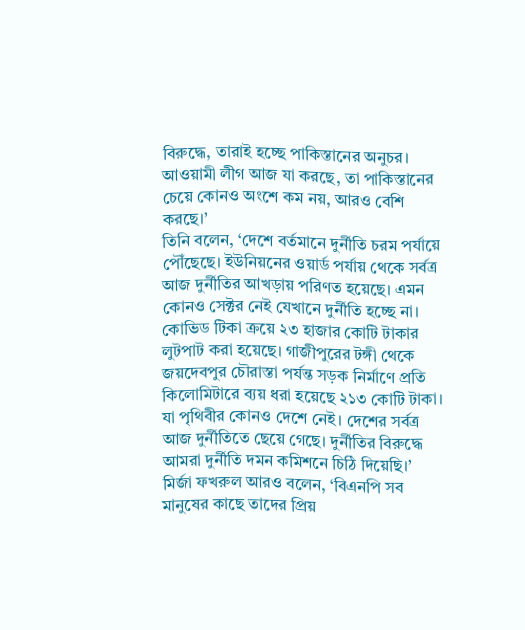বিরুদ্ধে, তারাই হচ্ছে পাকিস্তানের অনুচর। আওয়ামী লীগ আজ যা করছে, তা পাকিস্তানের চেয়ে কোনও অংশে কম নয়, আরও বেশি করছে।’
তিনি বলেন, ‘দেশে বর্তমানে দুর্নীতি চরম পর্যায়ে পৌঁছেছে। ইউনিয়নের ওয়ার্ড পর্যায় থেকে সর্বত্র আজ দুর্নীতির আখড়ায় পরিণত হয়েছে। এমন কোনও সেক্টর নেই যেখানে দুর্নীতি হচ্ছে না। কোভিড টিকা ক্রয়ে ২৩ হাজার কোটি টাকার লুটপাট করা হয়েছে। গাজীপুরের টঙ্গী থেকে জয়দেবপুর চৌরাস্তা পর্যন্ত সড়ক নির্মাণে প্রতি কিলোমিটারে ব্যয় ধরা হয়েছে ২১৩ কোটি টাকা। যা পৃথিবীর কোনও দেশে নেই। দেশের সর্বত্র আজ দুর্নীতিতে ছেয়ে গেছে। দুর্নীতির বিরুদ্ধে আমরা দুর্নীতি দমন কমিশনে চিঠি দিয়েছি।’
মির্জা ফখরুল আরও বলেন, ‘বিএনপি সব মানুষের কাছে তাদের প্রিয়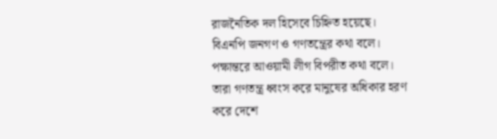রাজনৈতিক দল হিসেবে চিহ্নিত হয়েছে। বিএনপি জনগণ ও গণতন্ত্রের কথা বলে। পক্ষান্তরে আওয়ামী লীগ বিপরীত কথা বলে। তারা গণতন্ত্র ধ্বংস করে মানুষের অধিকার হরণ করে দেশে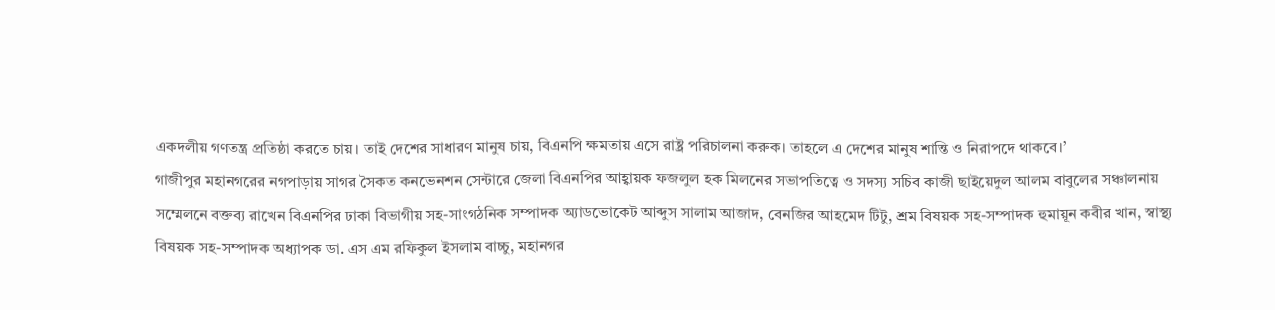একদলীয় গণতন্ত্র প্রতিষ্ঠা করতে চায়। তাই দেশের সাধারণ মানুষ চায়, বিএনপি ক্ষমতায় এসে রাষ্ট্র পরিচালনা করুক। তাহলে এ দেশের মানুষ শান্তি ও নিরাপদে থাকবে।’
গাজীপুর মহানগরের নগপাড়ায় সাগর সৈকত কনভেনশন সেন্টারে জেলা বিএনপির আহ্বায়ক ফজলুল হক মিলনের সভাপতিত্বে ও সদস্য সচিব কাজী ছাইয়েদুল আলম বাবুলের সঞ্চালনায় সম্মেলনে বক্তব্য রাখেন বিএনপির ঢাকা বিভাগীয় সহ-সাংগঠনিক সম্পাদক অ্যাডভোকেট আব্দুস সালাম আজাদ, বেনজির আহমেদ টিটু, শ্রম বিষয়ক সহ-সম্পাদক হুমায়ূন কবীর খান, স্বাস্থ্য বিষয়ক সহ-সম্পাদক অধ্যাপক ডা. এস এম রফিকুল ইসলাম বাচ্চু, মহানগর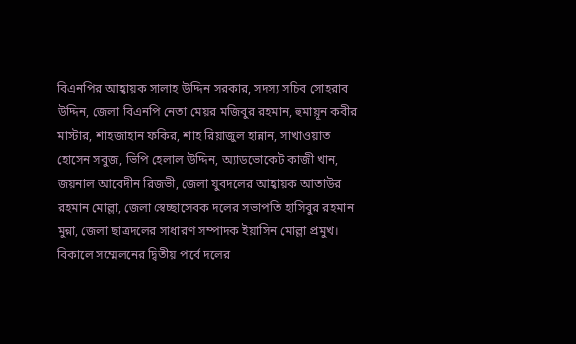বিএনপির আহ্বায়ক সালাহ উদ্দিন সরকার, সদস্য সচিব সোহরাব উদ্দিন, জেলা বিএনপি নেতা মেয়র মজিবুর রহমান, হুমায়ূন কবীর মাস্টার, শাহজাহান ফকির, শাহ রিয়াজুল হান্নান, সাখাওয়াত হোসেন সবুজ, ভিপি হেলাল উদ্দিন, অ্যাডভোকেট কাজী খান, জয়নাল আবেদীন রিজভী, জেলা যুবদলের আহ্বায়ক আতাউর রহমান মোল্লা, জেলা স্বেচ্ছাসেবক দলের সভাপতি হাসিবুর রহমান মুন্না, জেলা ছাত্রদলের সাধারণ সম্পাদক ইয়াসিন মোল্লা প্রমুখ।
বিকালে সম্মেলনের দ্বিতীয় পর্বে দলের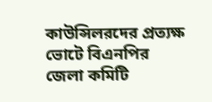কাউন্সিলরদের প্রত্যক্ষ ভোটে বিএনপির জেলা কমিটি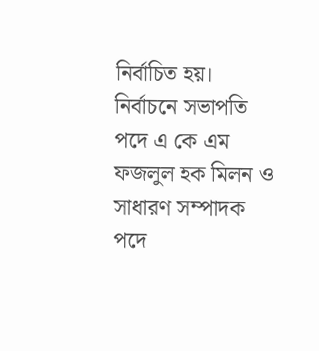নির্বাচিত হয়। নির্বাচনে সভাপতি পদে এ কে এম ফজলুল হক মিলন ও সাধারণ সম্পাদক পদে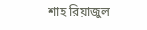শাহ রিয়াজুল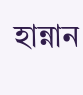হান্নান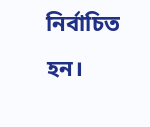নির্বাচিত হন।